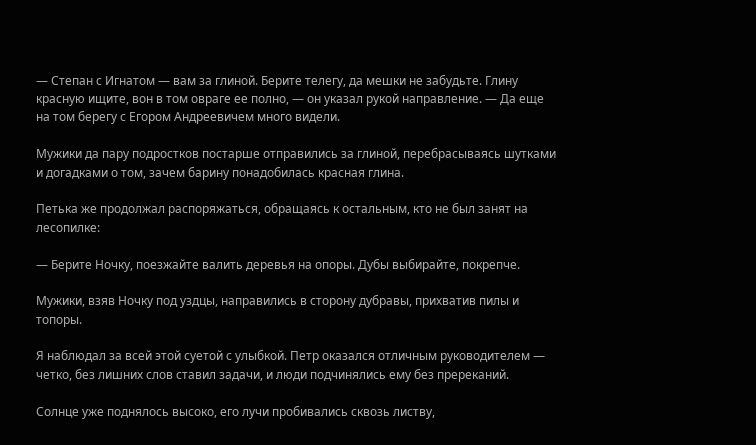— Степан с Игнатом — вам за глиной. Берите телегу, да мешки не забудьте. Глину красную ищите, вон в том овраге ее полно, — он указал рукой направление. — Да еще на том берегу с Егором Андреевичем много видели.

Мужики да пару подростков постарше отправились за глиной, перебрасываясь шутками и догадками о том, зачем барину понадобилась красная глина.

Петька же продолжал распоряжаться, обращаясь к остальным, кто не был занят на лесопилке:

— Берите Ночку, поезжайте валить деревья на опоры. Дубы выбирайте, покрепче.

Мужики, взяв Ночку под уздцы, направились в сторону дубравы, прихватив пилы и топоры.

Я наблюдал за всей этой суетой с улыбкой. Петр оказался отличным руководителем — четко, без лишних слов ставил задачи, и люди подчинялись ему без пререканий.

Солнце уже поднялось высоко, его лучи пробивались сквозь листву,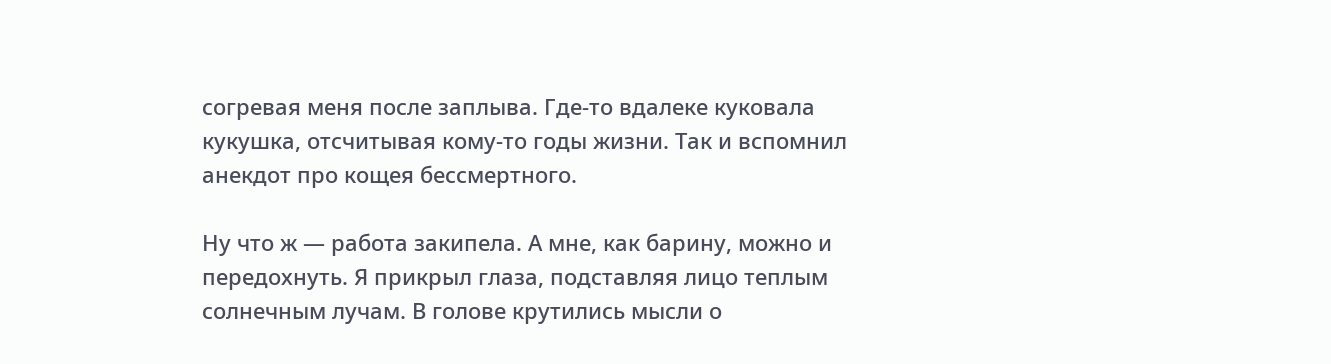согревая меня после заплыва. Где-то вдалеке куковала кукушка, отсчитывая кому-то годы жизни. Так и вспомнил анекдот про кощея бессмертного.

Ну что ж — работа закипела. А мне, как барину, можно и передохнуть. Я прикрыл глаза, подставляя лицо теплым солнечным лучам. В голове крутились мысли о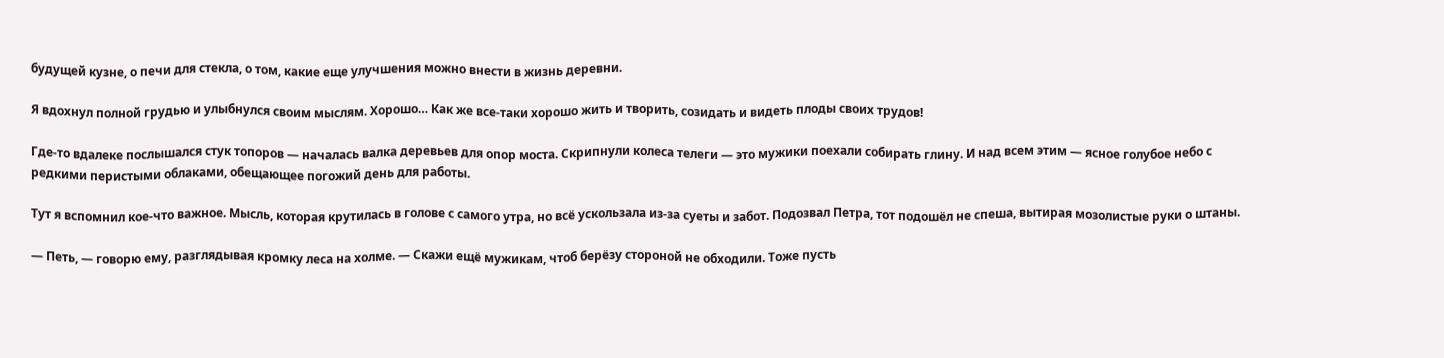будущей кузне, о печи для стекла, о том, какие еще улучшения можно внести в жизнь деревни.

Я вдохнул полной грудью и улыбнулся своим мыслям. Хорошо… Как же все-таки хорошо жить и творить, созидать и видеть плоды своих трудов!

Где-то вдалеке послышался стук топоров — началась валка деревьев для опор моста. Скрипнули колеса телеги — это мужики поехали собирать глину. И над всем этим — ясное голубое небо с редкими перистыми облаками, обещающее погожий день для работы.

Тут я вспомнил кое-что важное. Мысль, которая крутилась в голове с самого утра, но всё ускользала из-за суеты и забот. Подозвал Петра, тот подошёл не спеша, вытирая мозолистые руки о штаны.

— Петь, — говорю ему, разглядывая кромку леса на холме. — Скажи ещё мужикам, чтоб берёзу стороной не обходили. Тоже пусть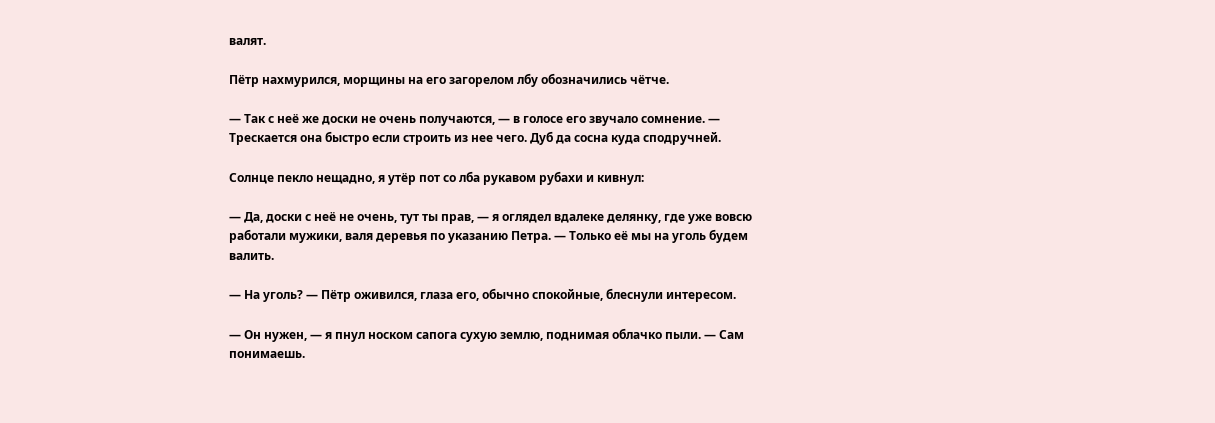валят.

Пётр нахмурился, морщины на его загорелом лбу обозначились чётче.

— Так с неё же доски не очень получаются, — в голосе его звучало сомнение. — Трескается она быстро если строить из нее чего. Дуб да сосна куда сподручней.

Солнце пекло нещадно, я утёр пот со лба рукавом рубахи и кивнул:

— Да, доски с неё не очень, тут ты прав, — я оглядел вдалеке делянку, где уже вовсю работали мужики, валя деревья по указанию Петра. — Только её мы на уголь будем валить.

— На уголь? — Пётр оживился, глаза его, обычно спокойные, блеснули интересом.

— Он нужен, — я пнул носком сапога сухую землю, поднимая облачко пыли. — Сам понимаешь.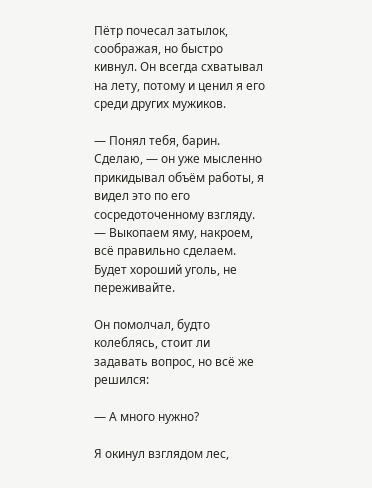Пётр почесал затылок, соображая, но быстро кивнул. Он всегда схватывал на лету, потому и ценил я его среди других мужиков.

— Понял тебя, барин. Сделаю, — он уже мысленно прикидывал объём работы, я видел это по его сосредоточенному взгляду. — Выкопаем яму, накроем, всё правильно сделаем. Будет хороший уголь, не переживайте.

Он помолчал, будто колеблясь, стоит ли задавать вопрос, но всё же решился:

— А много нужно?

Я окинул взглядом лес,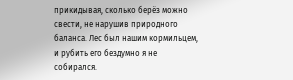прикидывая, сколько берёз можно свести, не нарушив природного баланса. Лес был нашим кормильцем, и рубить его бездумно я не собирался.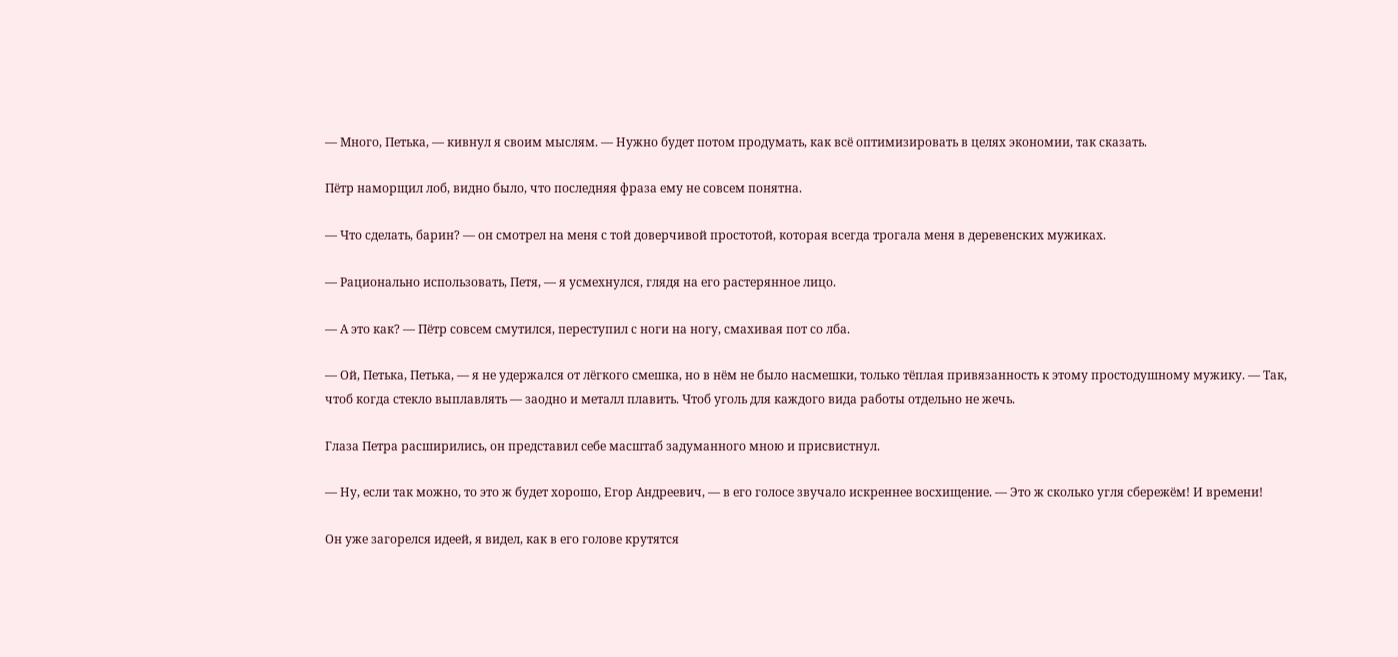— Много, Петька, — кивнул я своим мыслям. — Нужно будет потом продумать, как всё оптимизировать в целях экономии, так сказать.

Пётр наморщил лоб, видно было, что последняя фраза ему не совсем понятна.

— Что сделать, барин? — он смотрел на меня с той доверчивой простотой, которая всегда трогала меня в деревенских мужиках.

— Рационально использовать, Петя, — я усмехнулся, глядя на его растерянное лицо.

— А это как? — Пётр совсем смутился, переступил с ноги на ногу, смахивая пот со лба.

— Ой, Петька, Петька, — я не удержался от лёгкого смешка, но в нём не было насмешки, только тёплая привязанность к этому простодушному мужику. — Так, чтоб когда стекло выплавлять — заодно и металл плавить. Чтоб уголь для каждого вида работы отдельно не жечь.

Глаза Петра расширились, он представил себе масштаб задуманного мною и присвистнул.

— Ну, если так можно, то это ж будет хорошо, Егор Андреевич, — в его голосе звучало искреннее восхищение. — Это ж сколько угля сбережём! И времени!

Он уже загорелся идеей, я видел, как в его голове крутятся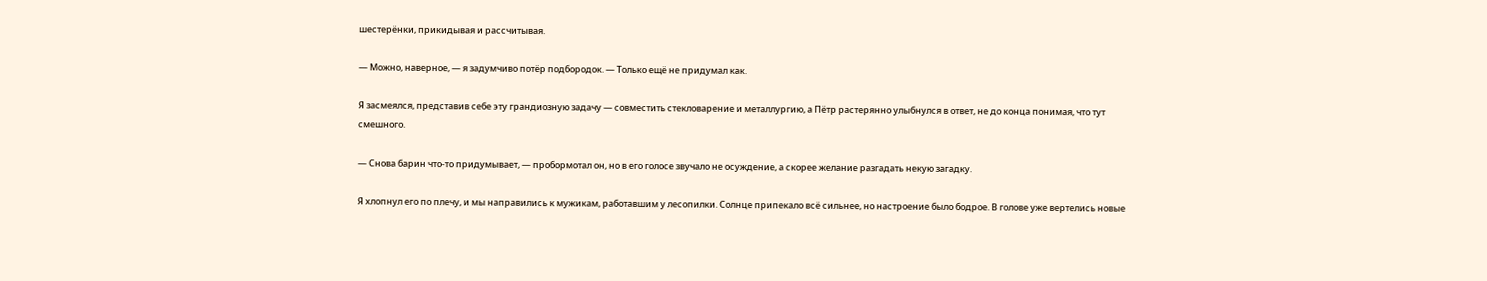шестерёнки, прикидывая и рассчитывая.

— Можно, наверное, — я задумчиво потёр подбородок. — Только ещё не придумал как.

Я засмеялся, представив себе эту грандиозную задачу — совместить стекловарение и металлургию, а Пётр растерянно улыбнулся в ответ, не до конца понимая, что тут смешного.

— Снова барин что-то придумывает, — пробормотал он, но в его голосе звучало не осуждение, а скорее желание разгадать некую загадку.

Я хлопнул его по плечу, и мы направились к мужикам, работавшим у лесопилки. Солнце припекало всё сильнее, но настроение было бодрое. В голове уже вертелись новые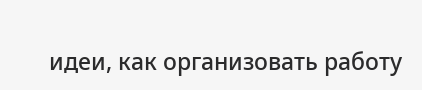идеи, как организовать работу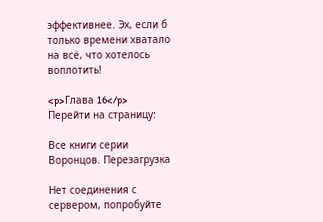эффективнее. Эх, если б только времени хватало на всё, что хотелось воплотить!

<p>Глава 16</p>
Перейти на страницу:

Все книги серии Воронцов. Перезагрузка

Нет соединения с сервером, попробуйте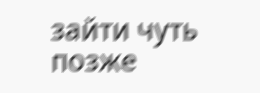зайти чуть позже